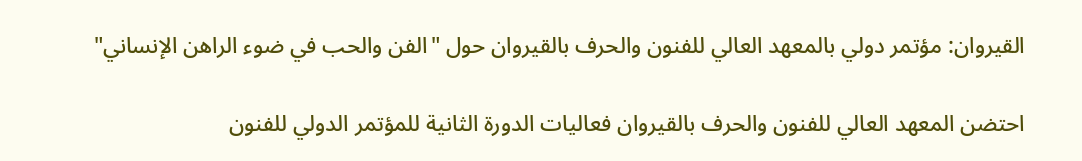القيروان: مؤتمر دولي بالمعهد العالي للفنون والحرف بالقيروان حول "الفن والحب في ضوء الراهن الإنساني"

احتضن المعهد العالي للفنون والحرف بالقيروان فعاليات الدورة الثانية للمؤتمر الدولي للفنون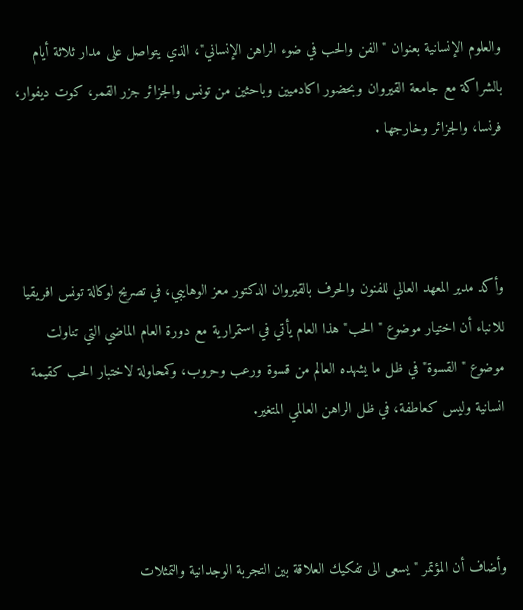والعلوم الإنسانية بعنوان "الفن والحب في ضوء الراهن الإنساني"، الذي يتواصل على مدار ثلاثة أيام بالشراكة مع جامعة القيروان وبحضور اكادميين وباحثين من تونس والجزائر جزر القمر، كوت ديفوار، فرنسا، والجزائر وخارجها .



وأكد مدير المعهد العالي للفنون والحرف بالقيروان الدكتور معز الوهايبي، في تصريح لوكالة تونس افريقيا للانباء أن اختيار موضوع "الحب" هذا العام يأتي في استمرارية مع دورة العام الماضي التي تناولت موضوع "القسوة" في ظل ما يشهده العالم من قسوة ورعب وحروب، وكمحاولة لاختبار الحب كقيمة انسانية وليس كعاطفة، في ظل الراهن العالمي المتغير.



وأضاف أن المؤتمر "يسعى الى تفكيك العلاقة بين التجربة الوجدانية والتمثلات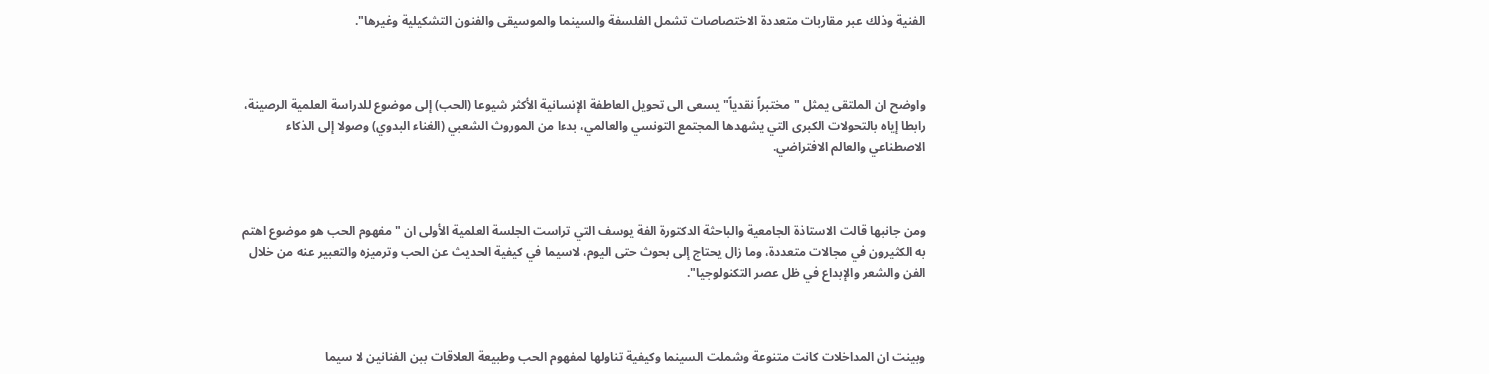الفنية وذلك عبر مقاربات متعددة الاختصاصات تشمل الفلسفة والسينما والموسيقى والفنون التشكيلية وغيرها".



واوضح ان الملتقى يمثل "مختبراً نقدياً" يسعى الى تحويل العاطفة الإنسانية الأكثر شيوعا (الحب) إلى موضوع للدراسة العلمية الرصينة، رابطا إياه بالتحولات الكبرى التي يشهدها المجتمع التونسي والعالمي، بدءا من الموروث الشعبي (الغناء البدوي) وصولا إلى الذكاء الاصطناعي والعالم الافتراضي.



ومن جانبها قالت الاستاذة الجامعية والباحثة الدكتورة الفة يوسف التي تراست الجلسة العلمية الأولى ان "مفهوم الحب هو موضوع اهتم به الكثيرون في مجالات متعددة، وما زال يحتاج إلى بحوث حتى اليوم، لاسيما في كيفية الحديث عن الحب وترميزه والتعبير عنه من خلال الفن والشعر والإبداع في ظل عصر التكنولوجيا".



وبينت ان المداخلات كانت متنوعة وشملت السينما وكيفية تناولها لمفهوم الحب وطبيعة العلاقات ببن الفنانين لا سيما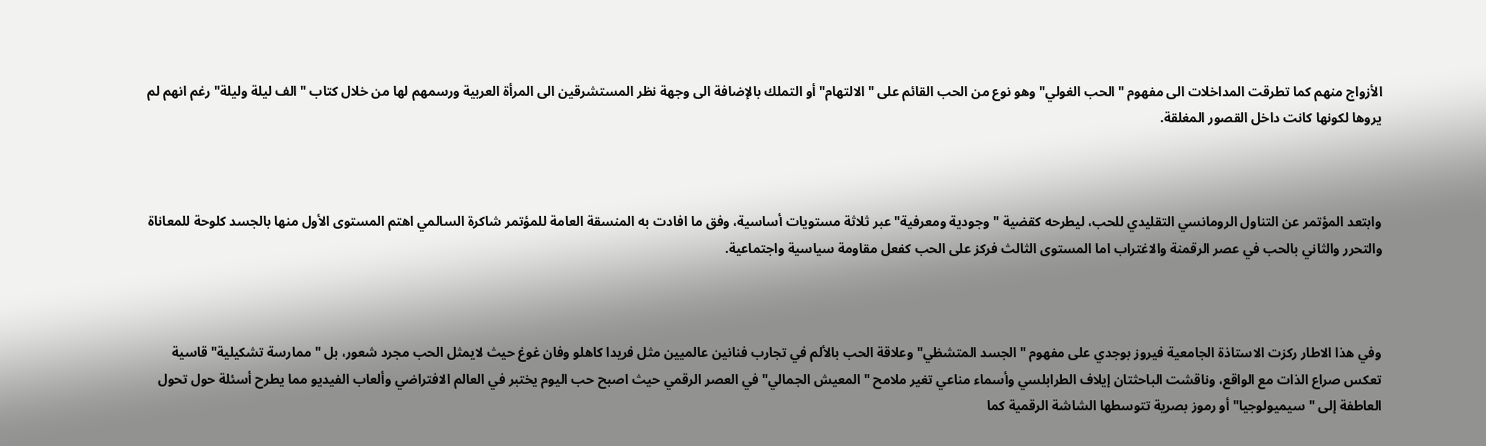الأزواج منهم كما تطرقت المداخلات الى مفهوم "الحب الغولي" وهو نوع من الحب القائم على "الالتهام" أو التملك بالإضافة الى وجهة نظر المستشرقين الى المرأة العربية ورسمهم لها من خلال كتاب "الف ليلة وليلة" رغم انهم لم يروها لكونها كانت داخل القصور المغلقة.



وابتعد المؤتمر عن التناول الرومانسي التقليدي للحب، ليطرحه كقضية "وجودية ومعرفية" عبر ثلاثة مستويات أساسية، وفق ما افادت به المنسقة العامة للمؤتمر شاكرة السالمي اهتم المستوى الأول منها بالجسد كلوحة للمعاناة والتحرر والثاني بالحب في عصر الرقمنة والاغتراب اما المستوى الثالث فركز على الحب كفعل مقاومة سياسية واجتماعية.



وفي هذا الاطار ركزت الاستاذة الجامعية فيروز بوجدي على مفهوم "الجسد المتشظي" وعلاقة الحب بالألم في تجارب فنانين عالميين مثل فريدا كاهلو وفان غوغ حيث لايمثل الحب مجرد شعور، بل "ممارسة تشكيلية" قاسية تعكس صراع الذات مع الواقع، وناقشت الباحثتان إيلاف الطرابلسي وأسماء مناعي تغير ملامح "المعيش الجمالي" في العصر الرقمي حيث اصبح حب اليوم يختبر في العالم الافتراضي وألعاب الفيديو مما يطرح أسئلة حول تحول العاطفة إلى "سيميولوجيا" أو رموز بصرية تتوسطها الشاشة الرقمية كما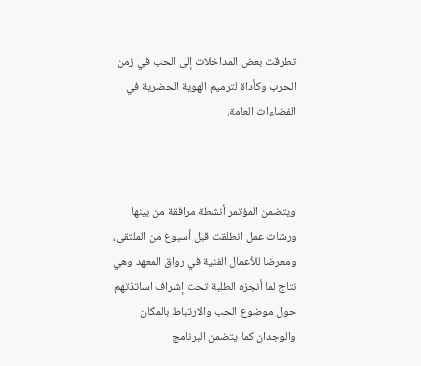تطرقت بعض المداخلات إلى الحب في زمن الحرب وكأداة لترميم الهوية الحضرية في الفضاءات العامة.



ويتضمن المؤتمر أنشطة مرافقة من بينها ورشات عمل انطلقت قبل أسبوع من الملتقى، ومعرضا للأعمال الفنية في رواق المعهد وهي نتاج لما أنجزه الطلبة تحت إشراف اساتذتهم حول موضوع الحب والارتباط بالمكان والوجدان كما يتضمن البرنامج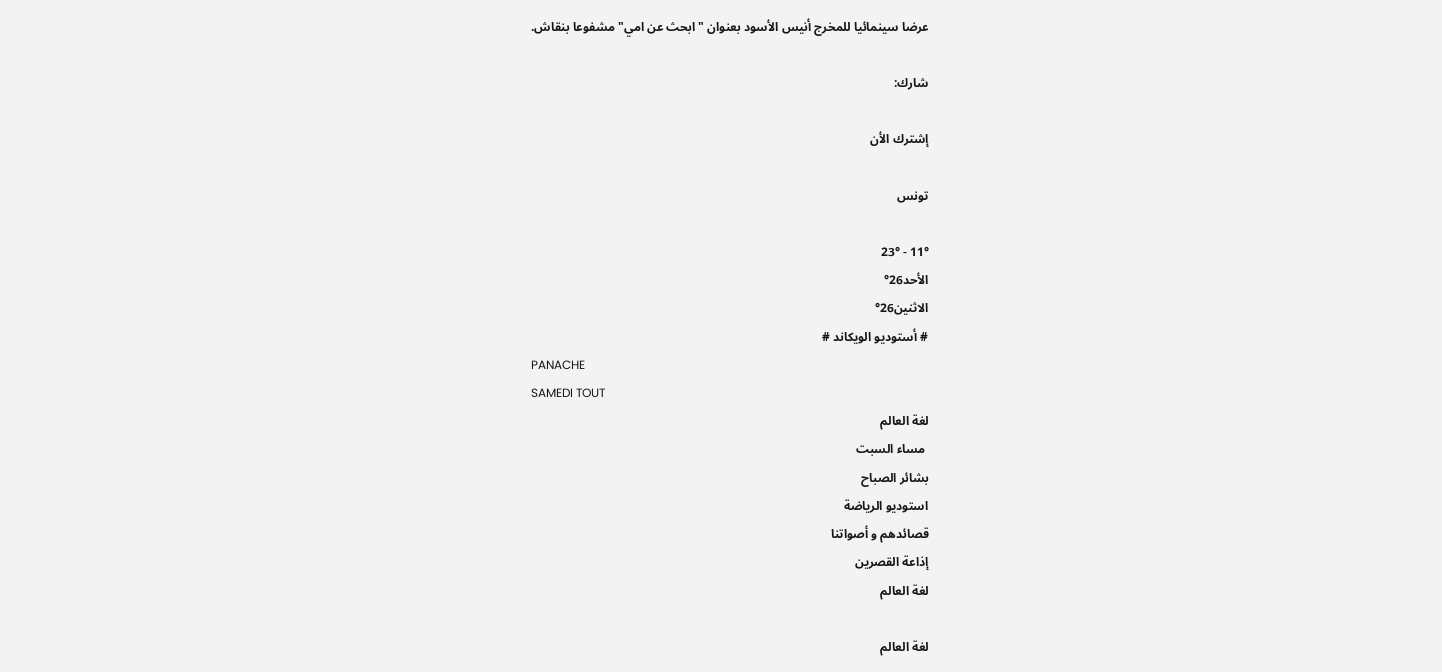عرضا سينمائيا للمخرج أنيس الأسود بعنوان "ابحث عن امي" مشفوعا بنقاش.

شارك:

إشترك الأن

تونس

11° - 23°
الأحد26°
الاثنين26°
# أستوديو الويكاند #
PANACHE
SAMEDI TOUT
لغة العالم
 مساء السبت
بشائر الصباح
استوديو الرياضة
قصائدهم و أصواتنا
إذاعة القصرين
لغة العالم

لغة العالم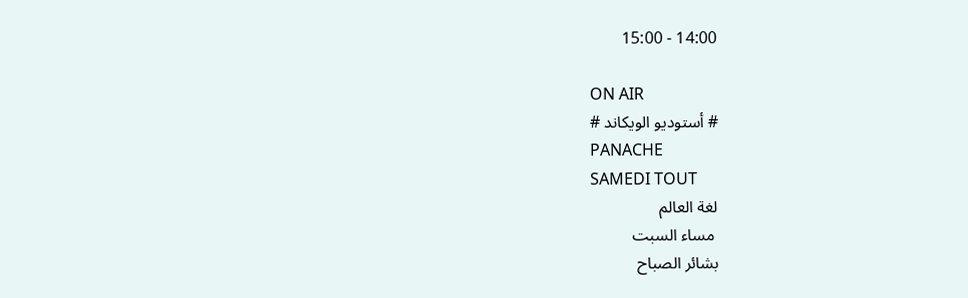14:00 - 15:00

ON AIR
# أستوديو الويكاند #
PANACHE
SAMEDI TOUT
لغة العالم
 مساء السبت
بشائر الصباح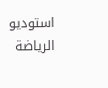استوديو الرياضة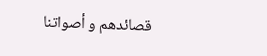قصائدهم و أصواتنا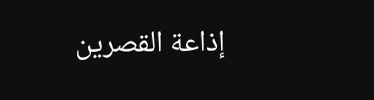إذاعة القصرين